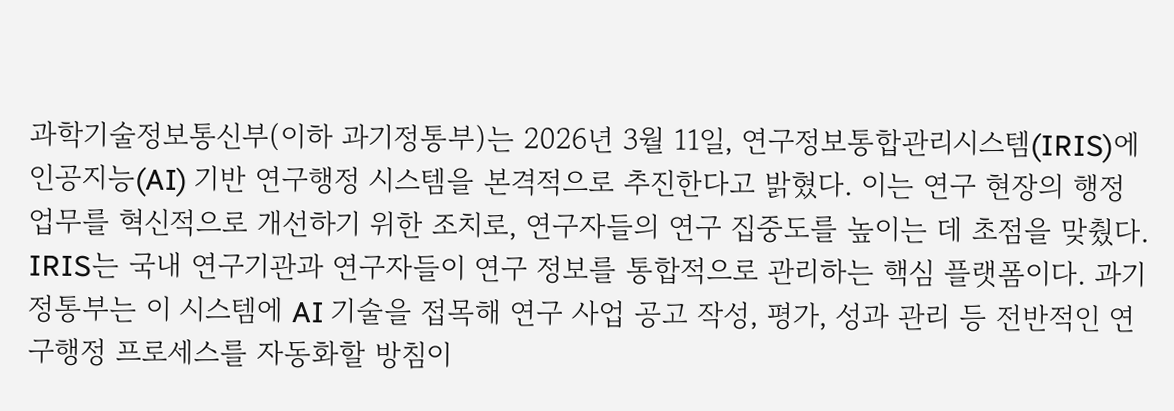과학기술정보통신부(이하 과기정통부)는 2026년 3월 11일, 연구정보통합관리시스템(IRIS)에 인공지능(AI) 기반 연구행정 시스템을 본격적으로 추진한다고 밝혔다. 이는 연구 현장의 행정 업무를 혁신적으로 개선하기 위한 조치로, 연구자들의 연구 집중도를 높이는 데 초점을 맞췄다.
IRIS는 국내 연구기관과 연구자들이 연구 정보를 통합적으로 관리하는 핵심 플랫폼이다. 과기정통부는 이 시스템에 AI 기술을 접목해 연구 사업 공고 작성, 평가, 성과 관리 등 전반적인 연구행정 프로세스를 자동화할 방침이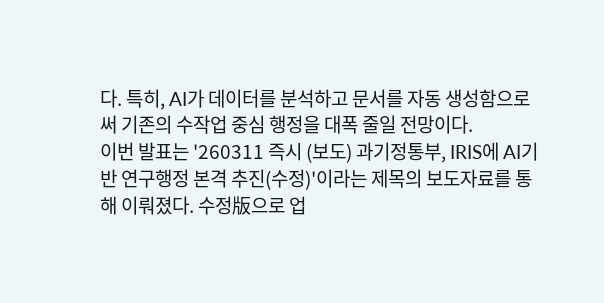다. 특히, AI가 데이터를 분석하고 문서를 자동 생성함으로써 기존의 수작업 중심 행정을 대폭 줄일 전망이다.
이번 발표는 '260311 즉시 (보도) 과기정통부, IRIS에 AI기반 연구행정 본격 추진(수정)'이라는 제목의 보도자료를 통해 이뤄졌다. 수정版으로 업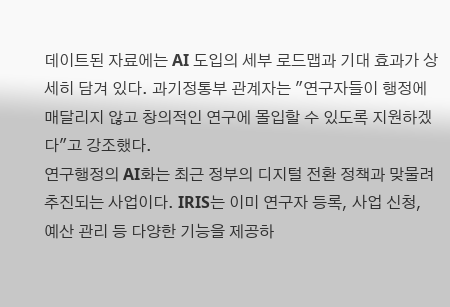데이트된 자료에는 AI 도입의 세부 로드맵과 기대 효과가 상세히 담겨 있다. 과기정통부 관계자는 "연구자들이 행정에 매달리지 않고 창의적인 연구에 몰입할 수 있도록 지원하겠다"고 강조했다.
연구행정의 AI화는 최근 정부의 디지털 전환 정책과 맞물려 추진되는 사업이다. IRIS는 이미 연구자 등록, 사업 신청, 예산 관리 등 다양한 기능을 제공하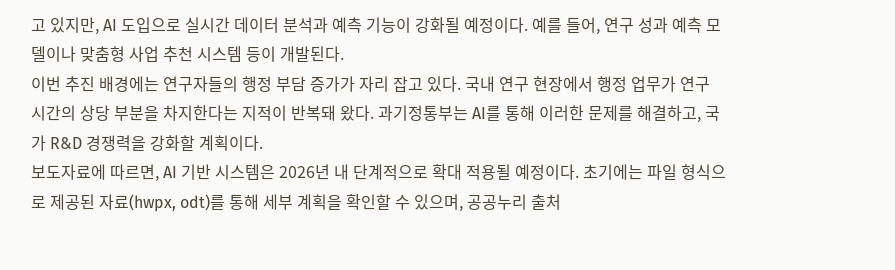고 있지만, AI 도입으로 실시간 데이터 분석과 예측 기능이 강화될 예정이다. 예를 들어, 연구 성과 예측 모델이나 맞춤형 사업 추천 시스템 등이 개발된다.
이번 추진 배경에는 연구자들의 행정 부담 증가가 자리 잡고 있다. 국내 연구 현장에서 행정 업무가 연구 시간의 상당 부분을 차지한다는 지적이 반복돼 왔다. 과기정통부는 AI를 통해 이러한 문제를 해결하고, 국가 R&D 경쟁력을 강화할 계획이다.
보도자료에 따르면, AI 기반 시스템은 2026년 내 단계적으로 확대 적용될 예정이다. 초기에는 파일 형식으로 제공된 자료(hwpx, odt)를 통해 세부 계획을 확인할 수 있으며, 공공누리 출처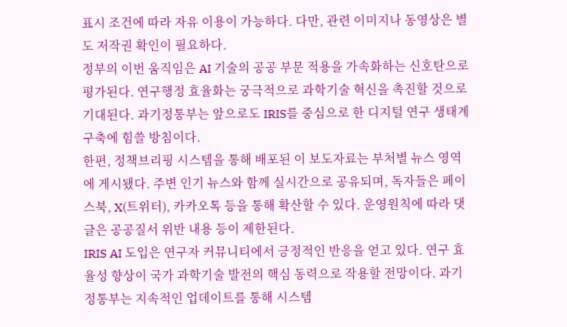표시 조건에 따라 자유 이용이 가능하다. 다만, 관련 이미지나 동영상은 별도 저작권 확인이 필요하다.
정부의 이번 움직임은 AI 기술의 공공 부문 적용을 가속화하는 신호탄으로 평가된다. 연구행정 효율화는 궁극적으로 과학기술 혁신을 촉진할 것으로 기대된다. 과기정통부는 앞으로도 IRIS를 중심으로 한 디지털 연구 생태계 구축에 힘쓸 방침이다.
한편, 정책브리핑 시스템을 통해 배포된 이 보도자료는 부처별 뉴스 영역에 게시됐다. 주변 인기 뉴스와 함께 실시간으로 공유되며, 독자들은 페이스북, X(트위터), 카카오톡 등을 통해 확산할 수 있다. 운영원칙에 따라 댓글은 공공질서 위반 내용 등이 제한된다.
IRIS AI 도입은 연구자 커뮤니티에서 긍정적인 반응을 얻고 있다. 연구 효율성 향상이 국가 과학기술 발전의 핵심 동력으로 작용할 전망이다. 과기정통부는 지속적인 업데이트를 통해 시스템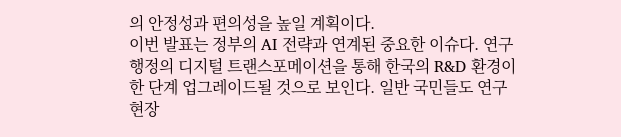의 안정성과 편의성을 높일 계획이다.
이번 발표는 정부의 AI 전략과 연계된 중요한 이슈다. 연구행정의 디지털 트랜스포메이션을 통해 한국의 R&D 환경이 한 단계 업그레이드될 것으로 보인다. 일반 국민들도 연구 현장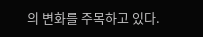의 변화를 주목하고 있다.